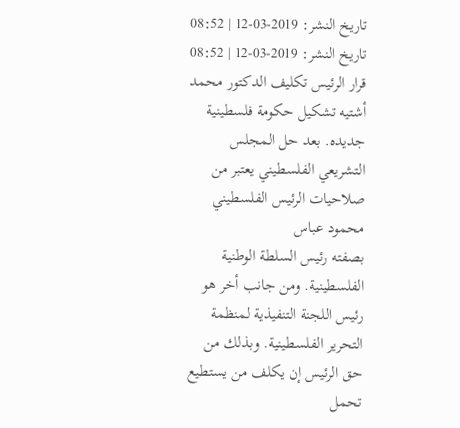تاريخ النشر: 2019-03-12 | 08:52
تاريخ النشر: 2019-03-12 | 08:52
قرار الرئيس تكليف الدكتور محمد أشتيه تشكيل حكومة فلسطينية جديده. بعد حل المجلس التشريعي الفلسطيني يعتبر من صلاحيات الرئيس الفلسطيني محمود عباس
بصفته رئيس السلطة الوطنية الفلسطينية. ومن جانب أخر هو رئيس اللجنة التنفيذية لمنظمة التحرير الفلسطينية. وبذلك من حق الرئيس إن يكلف من يستطيع تحمل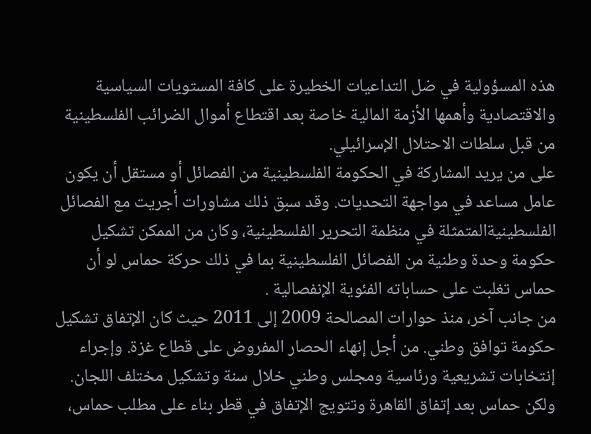هذه المسؤولية في ضل التداعيات الخطيرة على كافة المستويات السياسية والاقتصادية وأهمها الأزمة المالية خاصة بعد اقتطاع أموال الضرائب الفلسطينية من قبل سلطات الاحتلال الإسرائيلي.
على من يريد المشاركة في الحكومة الفلسطينية من الفصائل أو مستقل أن يكون عامل مساعد في مواجهة التحديات. وقد سبق ذلك مشاورات أجريت مع الفصائل الفلسطينيةالمتمثلة في منظمة التحرير الفلسطينية، وكان من الممكن تشكيل حكومة وحدة وطنية من الفصائل الفلسطينية بما في ذلك حركة حماس لو أن حماس تغلبت على حساباته الفئوية الإنفصالية .
من جانب آخر، منذ حوارات المصالحة 2009 إلى 2011 حيث كان الإتفاق تشكيل حكومة توافق وطني. من أجل إنهاء الحصار المفروض على قطاع غزة. وإجراء إنتخابات تشريعية ورئاسية ومجلس وطني خلال سنة وتشكيل مختلف اللجان.
ولكن حماس بعد إتفاق القاهرة وتتويج الإتفاق في قطر بناء على مطلب حماس،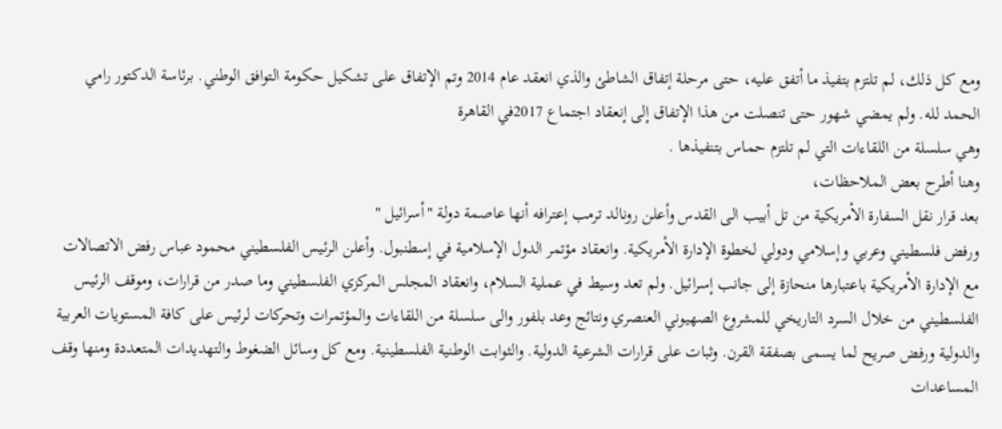ومع كل ذلك، لم تلتزم بتفيذ ما أتفق عليه، حتى مرحلة إتفاق الشاطئ والذي انعقد عام 2014 وتم الإتفاق على تشكيل حكومة التوافق الوطني. برئاسة الدكتور رامي الحمد لله. ولم يمضي شهور حتى تنصلت من هذا الإتفاق إلى إنعقاد اجتماع 2017في القاهرة
وهي سلسلة من اللقاءات التي لم تلتزم حماس بتنفيذها .
وهنا أطرح بعض الملاحظات،
بعد قرار نقل السفارة الأمريكية من تل أبيب الى القدس وأعلن رونالد ترمب إعترافه أنها عاصمة دولة "أسرائيل "
ورفض فلسطيني وعربي وإسلامي ودولي لخطوة الإدارة الأمريكية. وانعقاد مؤتمر الدول الإسلامية في إسطنبول. وأعلن الرئيس الفلسطيني محمود عباس رفض الاتصالات مع الإدارة الأمريكية باعتبارها منحازة إلى جانب إسرائيل. ولم تعد وسيط في عملية السلام، وانعقاد المجلس المركزي الفلسطيني وما صدر من قرارات، وموقف الرئيس الفلسطيني من خلال السرد التاريخي للمشروع الصهيوني العنصري ونتائج وعد بلفور والى سلسلة من اللقاءات والمؤتمرات وتحركات لرئيس على كافة المستويات العربية والدولية ورفض صريح لما يسمى بصفقة القرن. وثبات على قرارات الشرعية الدولية. والثوابت الوطنية الفلسطينية. ومع كل وسائل الضغوط والتهديدات المتعددة ومنها وقف المساعدات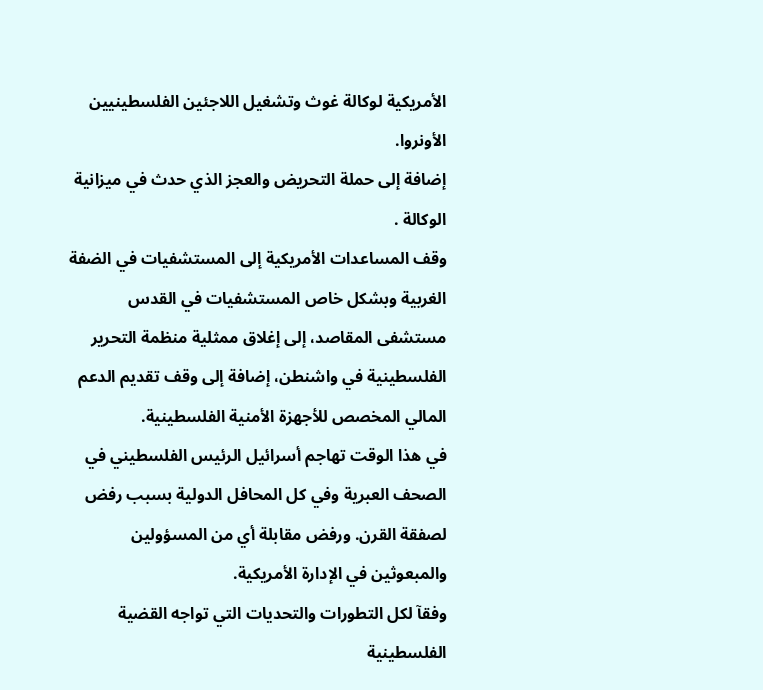الأمريكية لوكالة غوث وتشغيل اللاجئين الفلسطينيين الأونروا.
إضافة إلى حملة التحريض والعجز الذي حدث في ميزانية الوكالة .
وقف المساعدات الأمريكية إلى المستشفيات في الضفة الغربية وبشكل خاص المستشفيات في القدس مستشفى المقاصد، إلى إغلاق ممثلية منظمة التحرير الفلسطينية في واشنطن، إضافة إلى وقف تقديم الدعم المالي المخصص للأجهزة الأمنية الفلسطينية.
في هذا الوقت تهاجم أسرائيل الرئيس الفلسطيني في الصحف العبرية وفي كل المحافل الدولية بسبب رفض لصفقة القرن. ورفض مقابلة أي من المسؤولين والمبعوثين في الإدارة الأمريكية.
وفقآ لكل التطورات والتحديات التي تواجه القضية الفلسطينية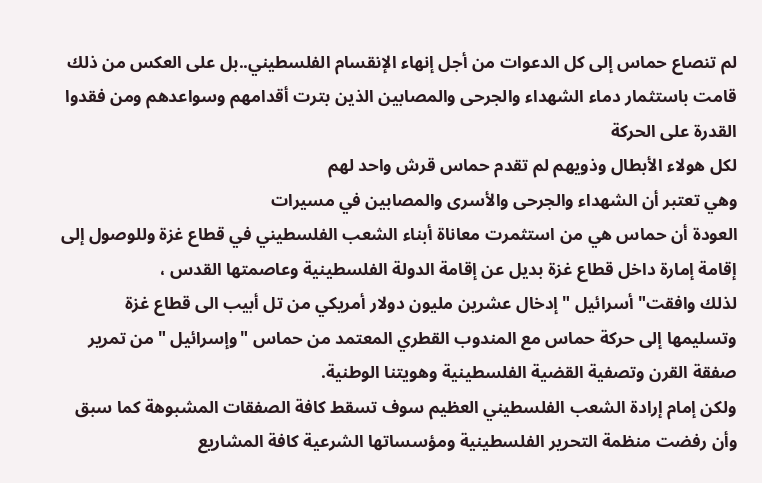لم تنصاع حماس إلى كل الدعوات من أجل إنهاء الإنقسام الفلسطيني..بل على العكس من ذلك قامت باستثمار دماء الشهداء والجرحى والمصابين الذين بترت أقدامهم وسواعدهم ومن فقدوا القدرة على الحركة
لكل هولاء الأبطال وذويهم لم تقدم حماس قرش واحد لهم
وهي تعتبر أن الشهداء والجرحى والأسرى والمصابين في مسيرات
العودة أن حماس هي من استثمرت معاناة أبناء الشعب الفلسطيني في قطاع غزة وللوصول إلى إقامة إمارة داخل قطاع غزة بديل عن إقامة الدولة الفلسطينية وعاصمتها القدس ،
لذلك وافقت" أسرائيل " إدخال عشرين مليون دولار أمريكي من تل أبيب الى قطاع غزة وتسليمها إلى حركة حماس مع المندوب القطري المعتمد من حماس "وإسرائيل " من تمرير صفقة القرن وتصفية القضية الفلسطينية وهويتنا الوطنية.
ولكن إمام إرادة الشعب الفلسطيني العظيم سوف تسقط كافة الصفقات المشبوهة كما سبق وأن رفضت منظمة التحرير الفلسطينية ومؤسساتها الشرعية كافة المشاريع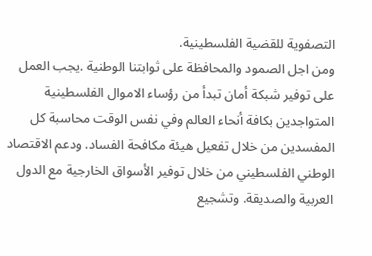التصفوية للقضية الفلسطينية.
ومن اجل الصمود والمحافظة على ثوابتنا الوطنية .يجب العمل على توفير شبكة أمان تبدأ من رؤساء الاموال الفلسطينية المتواجدين بكافة أنحاء العالم وفي نفس الوقت محاسبة كل المفسدين من خلال تفعيل هيئة مكافحة الفساد. ودعم الاقتصاد الوطني الفلسطيني من خلال توفير الأسواق الخارجية مع الدول العربية والصديقة. وتشجيع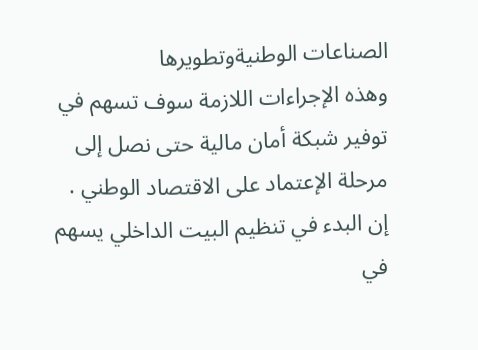الصناعات الوطنيةوتطويرها
وهذه الإجراءات اللازمة سوف تسهم في توفير شبكة أمان مالية حتى نصل إلى مرحلة الإعتماد على الاقتصاد الوطني .
إن البدء في تنظيم البيت الداخلي يسهم في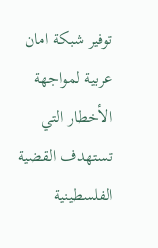توفير شبكة امان عربية لمواجهة الأخطار التي تستهدف القضية الفلسطينية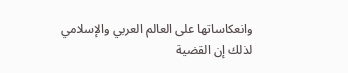وانعكاساتها على العالم العربي والإسلامي
لذلك إن القضية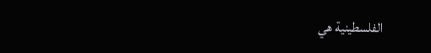الفلسطينية هي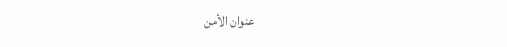عنوان الأمن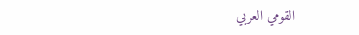القومي العربي